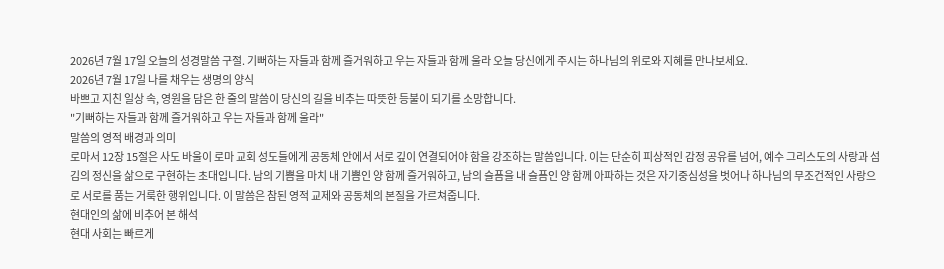2026년 7월 17일 오늘의 성경말씀 구절. 기뻐하는 자들과 함께 즐거워하고 우는 자들과 함께 울라 오늘 당신에게 주시는 하나님의 위로와 지혜를 만나보세요.
2026년 7월 17일 나를 채우는 생명의 양식
바쁘고 지친 일상 속, 영원을 담은 한 줄의 말씀이 당신의 길을 비추는 따뜻한 등불이 되기를 소망합니다.
"기뻐하는 자들과 함께 즐거워하고 우는 자들과 함께 울라"
말씀의 영적 배경과 의미
로마서 12장 15절은 사도 바울이 로마 교회 성도들에게 공동체 안에서 서로 깊이 연결되어야 함을 강조하는 말씀입니다. 이는 단순히 피상적인 감정 공유를 넘어, 예수 그리스도의 사랑과 섬김의 정신을 삶으로 구현하는 초대입니다. 남의 기쁨을 마치 내 기쁨인 양 함께 즐거워하고, 남의 슬픔을 내 슬픔인 양 함께 아파하는 것은 자기중심성을 벗어나 하나님의 무조건적인 사랑으로 서로를 품는 거룩한 행위입니다. 이 말씀은 참된 영적 교제와 공동체의 본질을 가르쳐줍니다.
현대인의 삶에 비추어 본 해석
현대 사회는 빠르게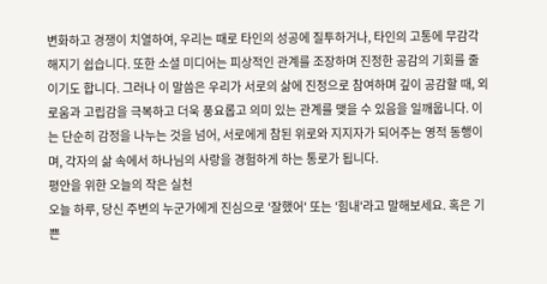변화하고 경쟁이 치열하여, 우리는 때로 타인의 성공에 질투하거나, 타인의 고통에 무감각해지기 쉽습니다. 또한 소셜 미디어는 피상적인 관계를 조장하며 진정한 공감의 기회를 줄이기도 합니다. 그러나 이 말씀은 우리가 서로의 삶에 진정으로 참여하며 깊이 공감할 때, 외로움과 고립감을 극복하고 더욱 풍요롭고 의미 있는 관계를 맺을 수 있음을 일깨웁니다. 이는 단순히 감정을 나누는 것을 넘어, 서로에게 참된 위로와 지지자가 되어주는 영적 동행이며, 각자의 삶 속에서 하나님의 사랑을 경험하게 하는 통로가 됩니다.
평안을 위한 오늘의 작은 실천
오늘 하루, 당신 주변의 누군가에게 진심으로 '잘했어' 또는 '힘내'라고 말해보세요. 혹은 기쁜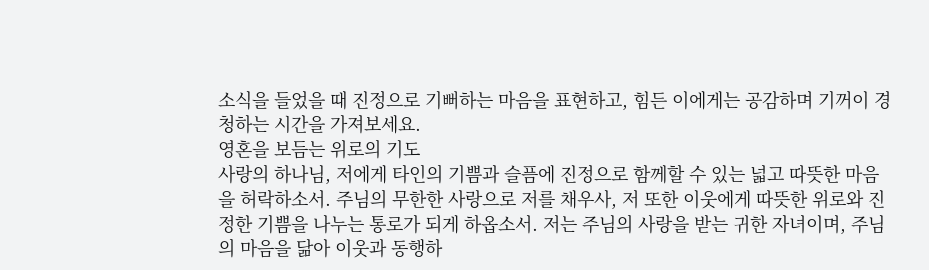소식을 들었을 때 진정으로 기뻐하는 마음을 표현하고, 힘든 이에게는 공감하며 기꺼이 경청하는 시간을 가져보세요.
영혼을 보듬는 위로의 기도
사랑의 하나님, 저에게 타인의 기쁨과 슬픔에 진정으로 함께할 수 있는 넓고 따뜻한 마음을 허락하소서. 주님의 무한한 사랑으로 저를 채우사, 저 또한 이웃에게 따뜻한 위로와 진정한 기쁨을 나누는 통로가 되게 하옵소서. 저는 주님의 사랑을 받는 귀한 자녀이며, 주님의 마음을 닮아 이웃과 동행하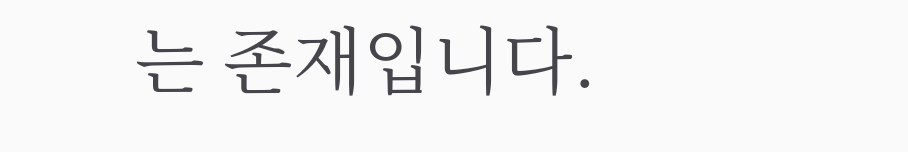는 존재입니다.